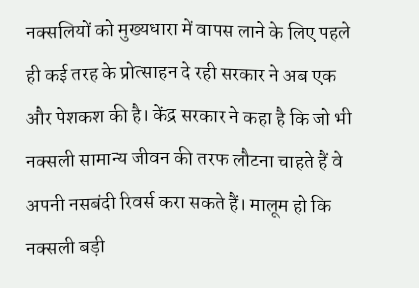नक्सलियों को मुख्यधारा में वापस लाने के लिए पहले ही कई तरह के प्रोत्साहन दे रही सरकार ने अब एक और पेशकश की है। केंद्र सरकार ने कहा है कि जो भी नक्सली सामान्य जीवन की तरफ लौटना चाहते हैं वे अपनी नसबंदी रिवर्स करा सकते हैं। मालूम हो कि नक्सली बड़ी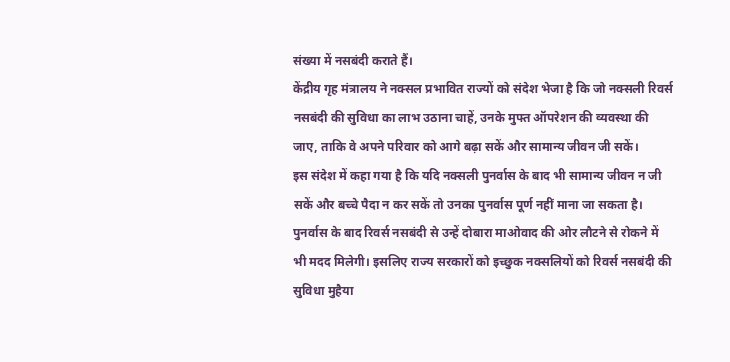संख्या में नसबंदी कराते हैं।
केंद्रीय गृह मंत्रालय ने नक्सल प्रभावित राज्यों को संदेश भेजा है कि जो नक्सली रिवर्स नसबंदी की सुविधा का लाभ उठाना चाहें, उनके मुफ्त ऑपरेशन की व्यवस्था की जाए, ताकि वे अपने परिवार को आगे बढ़ा सकें और सामान्य जीवन जी सकें।
इस संदेश में कहा गया है कि यदि नक्सली पुनर्वास के बाद भी सामान्य जीवन न जी सकें और बच्चे पैदा न कर सकें तो उनका पुनर्वास पूर्ण नहीं माना जा सकता है। पुनर्वास के बाद रिवर्स नसबंदी से उन्हें दोबारा माओवाद की ओर लौटने से रोकने में भी मदद मिलेगी। इसलिए राज्य सरकारों को इच्छुक नक्सलियों को रिवर्स नसबंदी की सुविधा मुहैया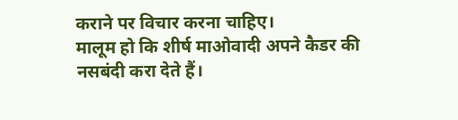कराने पर विचार करना चाहिए।
मालूम हो कि शीर्ष माओवादी अपने कैडर की नसबंदी करा देते हैं।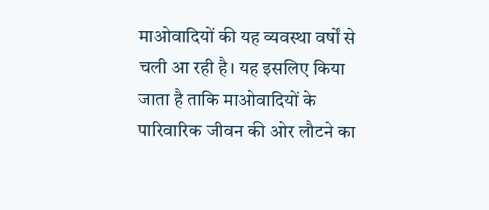माओवादियों की यह व्यवस्था वर्षों से चली आ रही है। यह इसलिए किया जाता है ताकि माओवादियों के पारिवारिक जीवन की ओर लौटने का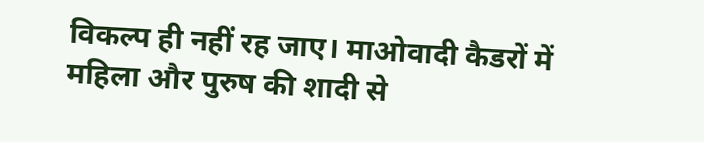विकल्प ही नहीं रह जाए। माओवादी कैडरों में महिला और पुरुष की शादी से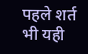पहले शर्त भी यही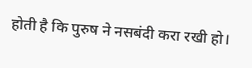होती है कि पुरुष ने नसबंदी करा रखी हो।